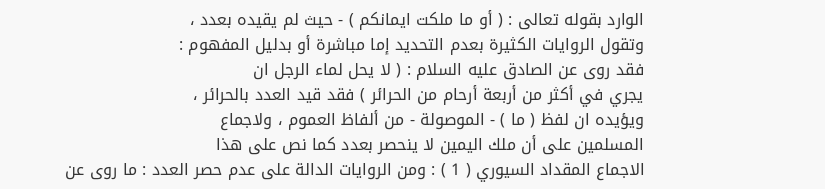الوارد بقوله تعالى : ( أو ما ملكت ايمانكم ) - حيث لم يقيده بعدد ،
وتقول الروايات الكثيرة بعدم التحديد إما مباشرة أو بدليل المفهوم :
فقد روى عن الصادق عليه السلام : ( لا يحل لماء الرجل ان
يجري في أكثر من أربعة أرحام من الحرائر ) فقد قيد العدد بالحرائر ،
ويؤيده ان لفظ ( ما ) - الموصولة - من ألفاظ العموم ، ولاجماع
المسلمين على أن ملك اليمين لا ينحصر بعدد كما نص على هذا
الاجماع المقداد السيوري ( 1 ) : ومن الروايات الدالة على عدم حصر العدد : ما روى عن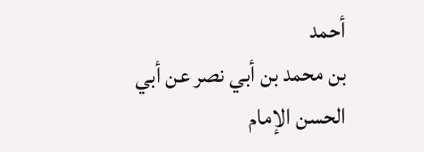أحمد
بن محمد بن أبي نصر عن أبي الحسن الإمام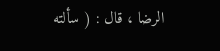الرضا ، قال : ( سألته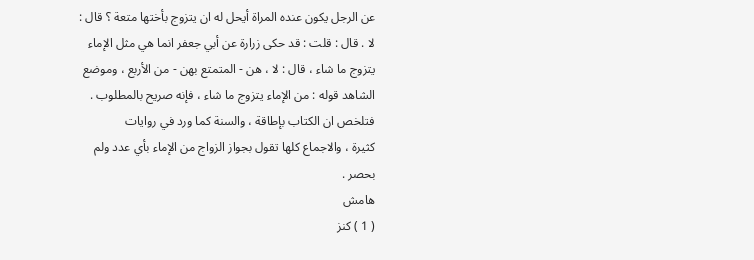عن الرجل يكون عنده المراة أيحل له ان يتزوج بأختها متعة ؟ قال :
لا . قال : قلت : قد حكى زرارة عن أبي جعفر انما هي مثل الإماء
يتزوج ما شاء ، قال : لا ، هن - المتمتع بهن - من الأربع ، وموضع
الشاهد قوله : من الإماء يتزوج ما شاء ، فإنه صريح بالمطلوب .
فتلخص ان الكتاب بإطاقة ، والسنة كما ورد في روايات
كثيرة ، والاجماع كلها تقول بجواز الزواج من الإماء بأي عدد ولم
بحصر .
هامش
( 1 ) كنز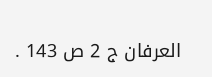العرفان ج 2 ص 143 .